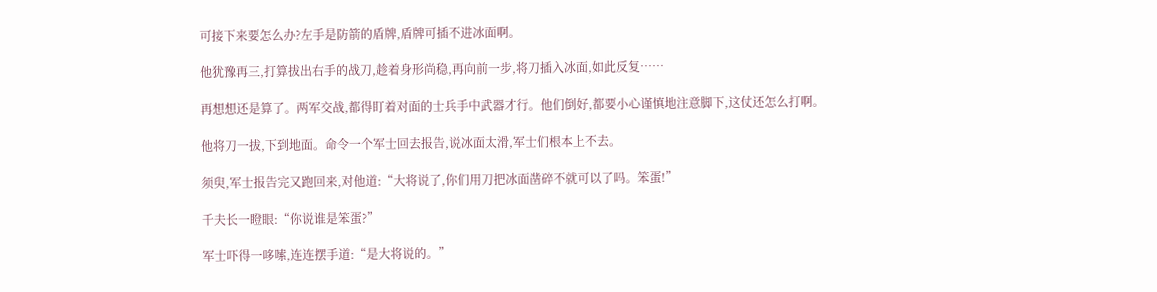可接下来要怎么办?左手是防箭的盾牌,盾牌可插不进冰面啊。

他犹豫再三,打算拔出右手的战刀,趁着身形尚稳,再向前一步,将刀插入冰面,如此反复……

再想想还是算了。两军交战,都得盯着对面的士兵手中武器才行。他们倒好,都要小心谨慎地注意脚下,这仗还怎么打啊。

他将刀一拔,下到地面。命令一个军士回去报告,说冰面太滑,军士们根本上不去。

须臾,军士报告完又跑回来,对他道:“大将说了,你们用刀把冰面凿碎不就可以了吗。笨蛋!”

千夫长一瞪眼:“你说谁是笨蛋?”

军士吓得一哆嗦,连连摆手道:“是大将说的。”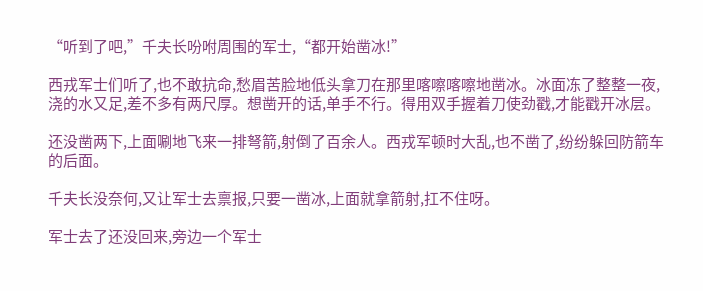“听到了吧,”千夫长吩咐周围的军士,“都开始凿冰!”

西戎军士们听了,也不敢抗命,愁眉苦脸地低头拿刀在那里喀嚓喀嚓地凿冰。冰面冻了整整一夜,浇的水又足,差不多有两尺厚。想凿开的话,单手不行。得用双手握着刀使劲戳,才能戳开冰层。

还没凿两下,上面唰地飞来一排弩箭,射倒了百余人。西戎军顿时大乱,也不凿了,纷纷躲回防箭车的后面。

千夫长没奈何,又让军士去禀报,只要一凿冰,上面就拿箭射,扛不住呀。

军士去了还没回来,旁边一个军士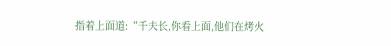指着上面道:“千夫长,你看上面,他们在烤火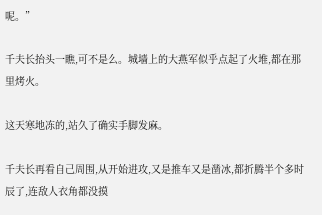呢。”

千夫长抬头一瞧,可不是么。城墙上的大燕军似乎点起了火堆,都在那里烤火。

这天寒地冻的,站久了确实手脚发麻。

千夫长再看自己周围,从开始进攻,又是推车又是凿冰,都折腾半个多时辰了,连敌人衣角都没摸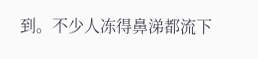到。不少人冻得鼻涕都流下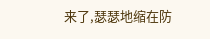来了,瑟瑟地缩在防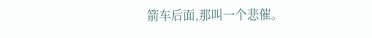箭车后面,那叫一个悲催。